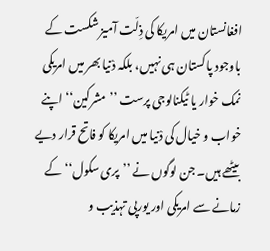افغانستان میں امریکا کی ذِلّت آمیز شکست کے باوجود پاکستان ہی نہیں، بلکہ دْنیا بھر میں امریکی نمک خوار یا ٹیکنالوجی پرست ’’مشرکین‘‘ اپنے خواب و خیال کی دْنیا میں امریکا کو فاتح قرار دیے بیٹھے ہیں۔ جن لوگوں نے ’’پری سکول‘‘ کے زمانے سے امریکی اور یورپی تہذیب و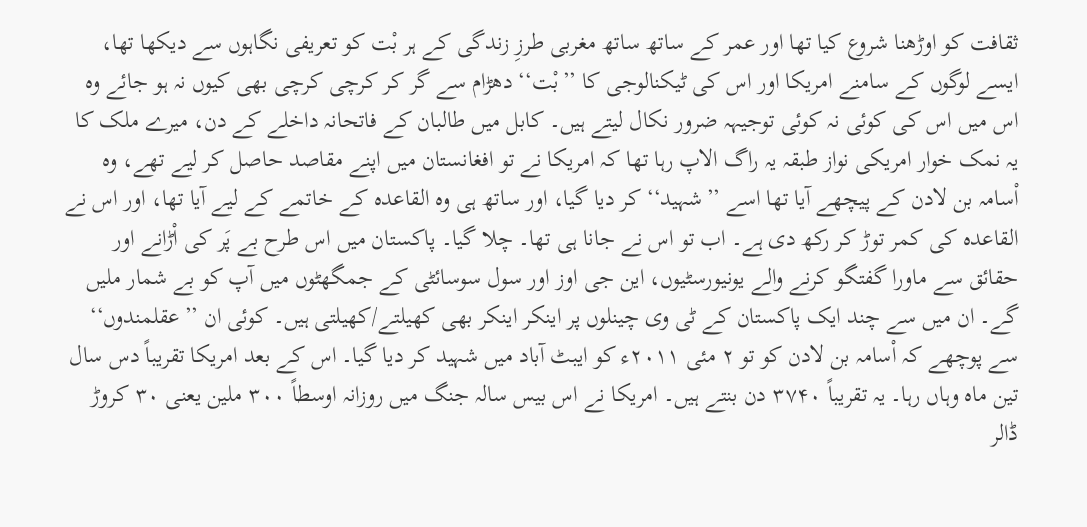ثقافت کو اوڑھنا شروع کیا تھا اور عمر کے ساتھ ساتھ مغربی طرزِ زندگی کے ہر بْت کو تعریفی نگاہوں سے دیکھا تھا، ایسے لوگوں کے سامنے امریکا اور اس کی ٹیکنالوجی کا ’’بْت‘‘ دھڑام سے گر کر کرچی کرچی بھی کیوں نہ ہو جائے وہ اس میں اس کی کوئی نہ کوئی توجیہہ ضرور نکال لیتے ہیں۔ کابل میں طالبان کے فاتحانہ داخلے کے دن، میرے ملک کا یہ نمک خوار امریکی نواز طبقہ یہ راگ الاپ رہا تھا کہ امریکا نے تو افغانستان میں اپنے مقاصد حاصل کر لیے تھے، وہ اْسامہ بن لادن کے پیچھے آیا تھا اسے ’’شہید‘‘ کر دیا گیا، اور ساتھ ہی وہ القاعدہ کے خاتمے کے لیے آیا تھا، اور اس نے القاعدہ کی کمر توڑ کر رکھ دی ہے۔ اب تو اس نے جانا ہی تھا۔ چلا گیا۔ پاکستان میں اس طرح بے پَر کی اْڑانے اور حقائق سے ماورا گفتگو کرنے والے یونیورسٹیوں، این جی اوز اور سول سوسائٹی کے جمگھٹوں میں آپ کو بے شمار ملیں گے۔ ان میں سے چند ایک پاکستان کے ٹی وی چینلوں پر اینکر اینکر بھی کھیلتے/کھیلتی ہیں۔ کوئی ان ’’عقلمندوں‘‘ سے پوچھے کہ اْسامہ بن لادن کو تو ۲ مئی ۲۰۱۱ء کو ایبٹ آباد میں شہید کر دیا گیا۔ اس کے بعد امریکا تقریباً دس سال تین ماہ وہاں رہا۔ یہ تقریباً ۳۷۴۰ دن بنتے ہیں۔ امریکا نے اس بیس سالہ جنگ میں روزانہ اوسطاً ۳۰۰ ملین یعنی ۳۰ کروڑ ڈالر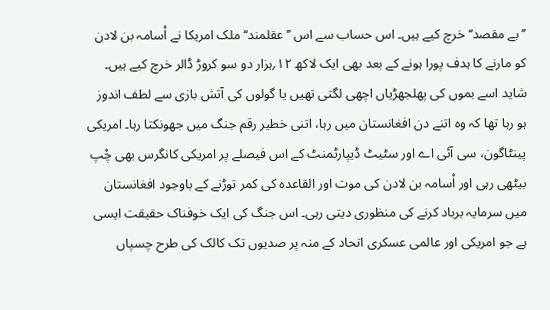’’بے مقصد‘‘ خرچ کیے ہیں۔ اس حساب سے اس ’’عقلمند‘‘ ملک امریکا نے اْسامہ بن لادن کو مارنے کا ہدف پورا ہونے کے بعد بھی ایک لاکھ ۱۲؍ہزار دو سو کروڑ ڈالر خرچ کیے ہیں۔ شاید اسے بموں کی پھلجھڑیاں اچھی لگتی تھیں یا گولوں کی آتش بازی سے لطف اندوز ہو رہا تھا کہ وہ اتنے دن افغانستان میں رہا، اتنی خطیر رقم جنگ میں جھونکتا رہا۔ امریکی پینٹاگون، سی آئی اے اور سٹیٹ ڈیپارٹمنٹ کے اس فیصلے پر امریکی کانگرس بھی چْپ بیٹھی رہی اور اْسامہ بن لادن کی موت اور القاعدہ کی کمر توڑنے کے باوجود افغانستان میں سرمایہ برباد کرنے کی منظوری دیتی رہی۔ اس جنگ کی ایک خوفناک حقیقت ایسی ہے جو امریکی اور عالمی عسکری اتحاد کے منہ پر صدیوں تک کالک کی طرح چسپاں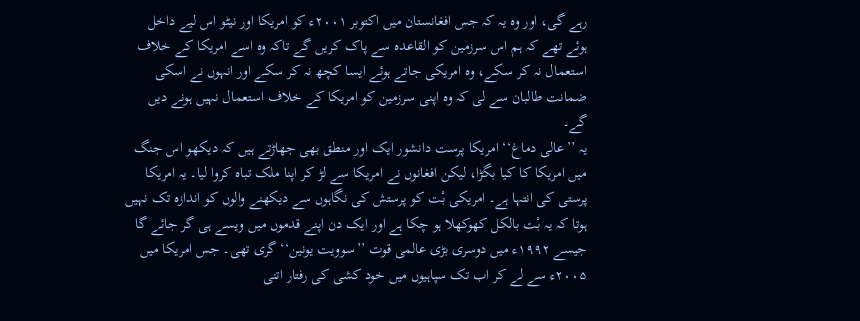رہے گی، اور وہ یہ کہ جس افغانستان میں اکتوبر ۲۰۰۱ء کو امریکا اور نیٹو اس لیے داخل ہوئے تھے کہ ہم اس سرزمین کو القاعدہ سے پاک کریں گے تاکہ وہ اسے امریکا کے خلاف استعمال نہ کر سکے، وہ امریکی جاتے ہوئے ایسا کچھ نہ کر سکے اور انہوں نے اسکی ضمانت طالبان سے لی کہ وہ اپنی سرزمین کو امریکا کے خلاف استعمال نہیں ہونے دیں گے۔
یہ ’’عالی دماغ‘‘ امریکا پرست دانشور ایک اور منطق بھی جھاڑتے ہیں کہ دیکھو اس جنگ میں امریکا کا کیا بگڑا، لیکن افغانوں نے امریکا سے لڑ کر اپنا ملک تباہ کروا لیا۔ یہ امریکا پرستی کی انتہا ہے۔ امریکی بْت کو پرستش کی نگاہوں سے دیکھنے والوں کو اندازہ تک نہیں ہوتا کہ یہ بْت بالکل کھوکھلا ہو چکا ہے اور ایک دن اپنے قدموں میں ویسے ہی گر جائے گا جیسے ۱۹۹۲ء میں دوسری بڑی عالمی قوت ’’سوویت یونین‘‘ گری تھی۔ جس امریکا میں ۲۰۰۵ء سے لے کر اب تک سپاہیوں میں خود کشی کی رفتار اتنی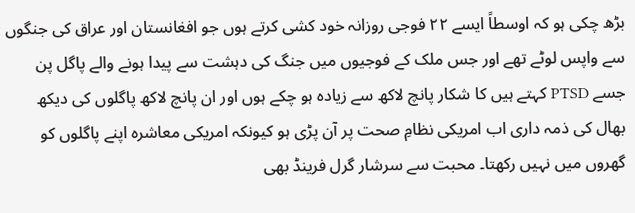بڑھ چکی ہو کہ اوسطاً ایسے ۲۲ فوجی روزانہ خود کشی کرتے ہوں جو افغانستان اور عراق کی جنگوں سے واپس لوٹے تھے اور جس ملک کے فوجیوں میں جنگ کی دہشت سے پیدا ہونے والے پاگل پن جسے PTSD کہتے ہیں کا شکار پانچ لاکھ سے زیادہ ہو چکے ہوں اور ان پانچ لاکھ پاگلوں کی دیکھ بھال کی ذمہ داری اب امریکی نظامِ صحت پر آن پڑی ہو کیونکہ امریکی معاشرہ اپنے پاگلوں کو گھروں میں نہیں رکھتا۔ محبت سے سرشار گرل فرینڈ بھی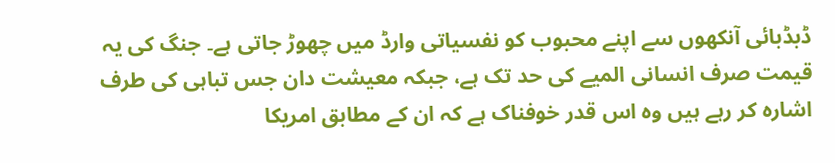ڈبڈبائی آنکھوں سے اپنے محبوب کو نفسیاتی وارڈ میں چھوڑ جاتی ہے۔ جنگ کی یہ قیمت صرف انسانی المیے کی حد تک ہے، جبکہ معیشت دان جس تباہی کی طرف اشارہ کر رہے ہیں وہ اس قدر خوفناک ہے کہ ان کے مطابق امریکا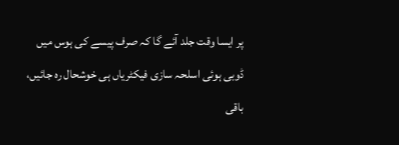پر ایسا وقت جلد آئے گا کہ صرف پیسے کی ہوس میں ڈوبی ہوئی اسلحہ سازی فیکٹریاں ہی خوشحال رہ جائیں، باقی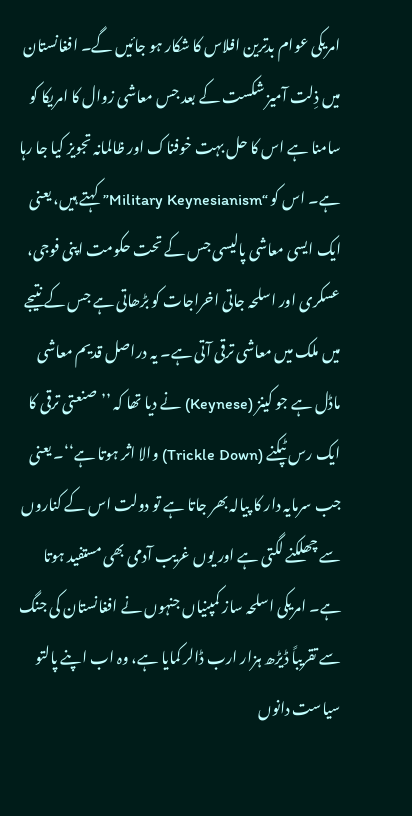امریکی عوام بدترین افلاس کا شکار ہو جائیں گے۔ افغانستان میں ذِلت آمیز شکست کے بعد جس معاشی زوال کا امریکا کو سامنا ہے اس کا حل بہت خوفناک اور ظالمانہ تجویز کیا جا رہا ہے۔ اس کو “Military Keynesianism” کہتے ہیں، یعنی ایک ایسی معاشی پالیسی جس کے تحت حکومت اپنی فوجی، عسکری اور اسلحہ جاتی اخراجات کو بڑھاتی ہے جس کے نتیجے میں ملک میں معاشی ترقی آتی ہے۔ یہ دراصل قدیم معاشی ماڈل ہے جو کینز (Keynese) نے دیا تھا کہ ’’صنعتی ترقی کا ایک رس ٹپکنے (Trickle Down) والا اثر ہوتا ہے‘‘۔ یعنی جب سرمایہ دار کا پیالہ بھر جاتا ہے تو دولت اس کے کناروں سے چھلکنے لگتی ہے اور یوں غریب آدمی بھی مستفید ہوتا ہے۔ امریکی اسلحہ ساز کمپنیاں جنہوں نے افغانستان کی جنگ سے تقریباً ڈیڑھ ہزار ارب ڈالر کمایا ہے، وہ اب اپنے پالتو سیاست دانوں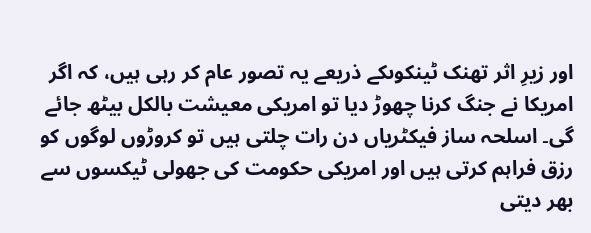اور زیرِ اثر تھنک ٹینکوںکے ذریعے یہ تصور عام کر رہی ہیں، کہ اگر امریکا نے جنگ کرنا چھوڑ دیا تو امریکی معیشت بالکل بیٹھ جائے گی۔ اسلحہ ساز فیکٹریاں دن رات چلتی ہیں تو کروڑوں لوگوں کو رزق فراہم کرتی ہیں اور امریکی حکومت کی جھولی ٹیکسوں سے بھر دیتی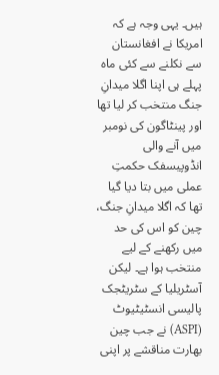ہیں۔ یہی وجہ ہے کہ امریکا نے افغانستان سے نکلنے سے کئی ماہ پہلے ہی اپنا اگلا میدانِ جنگ منتخب کر لیا تھا اور پینٹاگون کی نومبر میں آنے والی انڈوپیسفک حکمتِ عملی میں بتا دیا گیا تھا کہ اگلا میدانِ جنگ، چین کو اس کی حد میں رکھنے کے لیے منتخب ہوا ہے۔ لیکن آسٹریلیا کے سٹریٹجک پالیسی انسٹیٹیوٹ (ASPI) نے جب چین بھارت مناقشے پر اپنی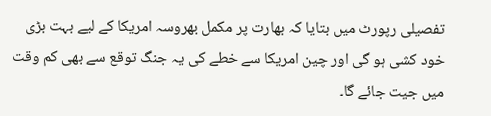تفصیلی رپورٹ میں بتایا کہ بھارت پر مکمل بھروسہ امریکا کے لیے بہت بڑی خود کشی ہو گی اور چین امریکا سے خطے کی یہ جنگ توقع سے بھی کم وقت میں جیت جائے گا۔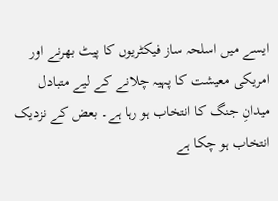ایسے میں اسلحہ ساز فیکٹریوں کا پیٹ بھرنے اور امریکی معیشت کا پہیہ چلانے کے لیے متبادل میدانِ جنگ کا انتخاب ہو رہا ہے۔ بعض کے نزدیک انتخاب ہو چکا ہے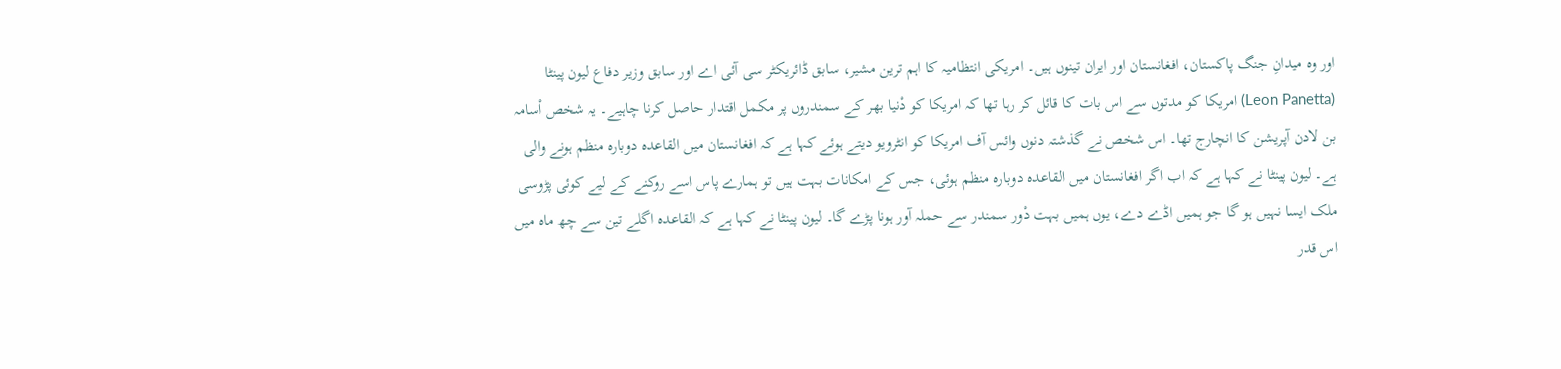اور وہ میدانِ جنگ پاکستان، افغانستان اور ایران تینوں ہیں۔ امریکی انتظامیہ کا اہم ترین مشیر، سابق ڈائریکٹر سی آئی اے اور سابق وزیر دفاع لیون پینٹا (Leon Panetta) امریکا کو مدتوں سے اس بات کا قائل کر رہا تھا کہ امریکا کو دْنیا بھر کے سمندروں پر مکمل اقتدار حاصل کرنا چاہیے۔ یہ شخص اْسامہ بن لادن آپریشن کا انچارج تھا۔ اس شخص نے گذشتہ دنوں وائس آف امریکا کو انٹرویو دیتے ہوئے کہا ہے کہ افغانستان میں القاعدہ دوبارہ منظم ہونے والی ہے۔ لیون پینٹا نے کہا ہے کہ اب اگر افغانستان میں القاعدہ دوبارہ منظم ہوئی، جس کے امکانات بہت ہیں تو ہمارے پاس اسے روکنے کے لیے کوئی پڑوسی ملک ایسا نہیں ہو گا جو ہمیں اڈے دے، یوں ہمیں بہت دْور سمندر سے حملہ آور ہونا پڑے گا۔ لیون پینٹا نے کہا ہے کہ القاعدہ اگلے تین سے چھ ماہ میں اس قدر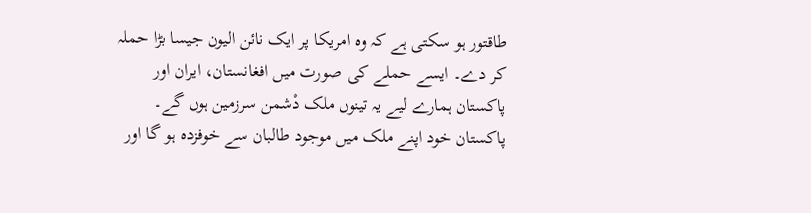طاقتور ہو سکتی ہے کہ وہ امریکا پر ایک نائن الیون جیسا بڑا حملہ کر دے۔ ایسے حملے کی صورت میں افغانستان، ایران اور پاکستان ہمارے لیے یہ تینوں ملک دْشمن سرزمین ہوں گے۔ پاکستان خود اپنے ملک میں موجود طالبان سے خوفزدہ ہو گا اور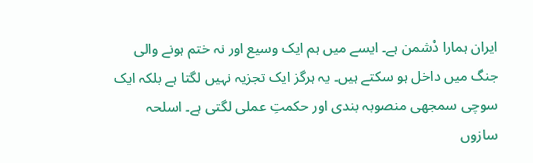ایران ہمارا دْشمن ہے۔ ایسے میں ہم ایک وسیع اور نہ ختم ہونے والی جنگ میں داخل ہو سکتے ہیں۔ یہ ہرگز ایک تجزیہ نہیں لگتا ہے بلکہ ایک سوچی سمجھی منصوبہ بندی اور حکمتِ عملی لگتی ہے۔ اسلحہ سازوں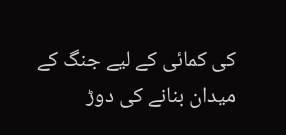کی کمائی کے لیے جنگ کے میدان بنانے کی دوڑ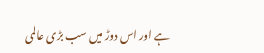ہے اور اس دوڑ میں سب بڑی عالمی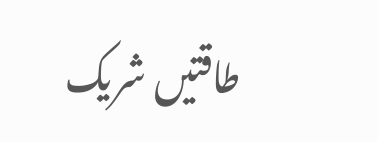طاقتیں شریک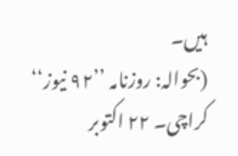ہیں۔
(بحوالہ: روزنامہ ’’۹۲ نیوز‘‘ کراچی۔ ۲۲ اکتوبر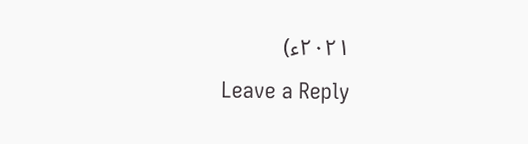۲۰۲۱ء)
Leave a Reply